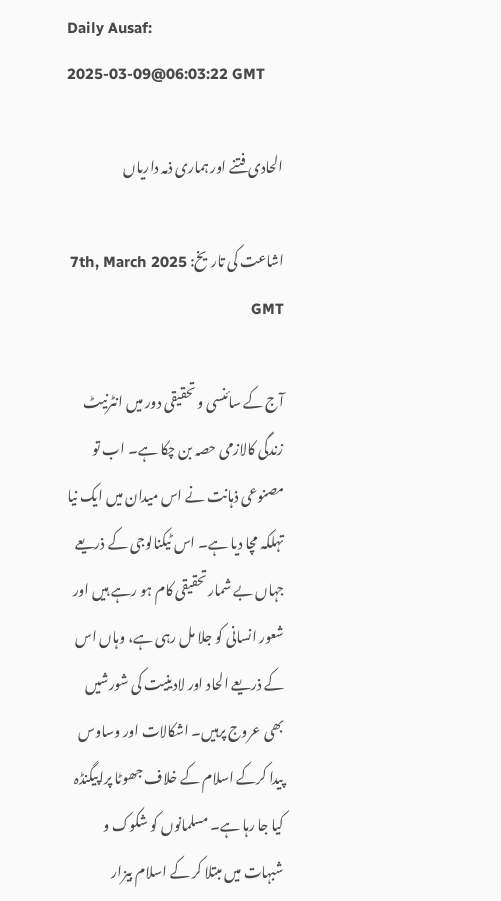Daily Ausaf:
2025-03-09@06:03:22 GMT

الحادی فتنے اور ہماری ذمہ داریاں

اشاعت کی تاریخ: 7th, March 2025 GMT

آج کے سائنسی و تحقیقی دور میں انٹرنیٹ زندگی کالازمی حصہ بن چکا ہے۔ اب تو مصنوعی ذہانت نے اس میدان میں ایک نیا تہلکہ مچا دیا ہے۔ اس ٹیکنالوجی کے ذریعے جہاں بے شمار تحقیقی کام ہو رہے ہیں اور شعور انسانی کو جلا مل رہی ہے، وہاں اس کے ذریعے الحاد اور لادینیت کی شورشیں بھی عروج پرہیں۔ اشکالات اور وساوس پیدا کرکے اسلام کے خلاف جھوٹا پراپیگنڈہ کیا جا رہا ہے۔ مسلمانوں کو شکوک و شبہات میں مبتلا کر کے اسلام بیزار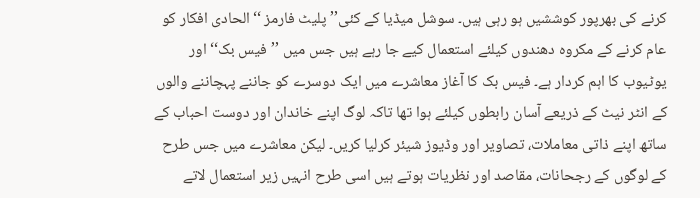کرنے کی بھرپور کوششیں ہو رہی ہیں۔ سوشل میڈیا کے کئی’’ پلیٹ فارمز ‘‘الحادی افکار کو عام کرنے کے مکروہ دھندوں کیلئے استعمال کیے جا رہے ہیں جس میں ’’فیس بک‘‘ اور یوٹیوب کا اہم کردار ہے۔ فیس بک کا آغاز معاشرے میں ایک دوسرے کو جاننے پہچاننے والوں کے انٹر نیٹ کے ذریعے آسان رابطوں کیلئے ہوا تھا تاکہ لوگ اپنے خاندان اور دوست احباب کے ساتھ اپنے ذاتی معاملات، تصاویر اور وڈیوز شیئر کرلیا کریں۔ لیکن معاشرے میں جس طرح کے لوگوں کے رجحانات، مقاصد اور نظریات ہوتے ہیں اسی طرح انہیں زیر استعمال لاتے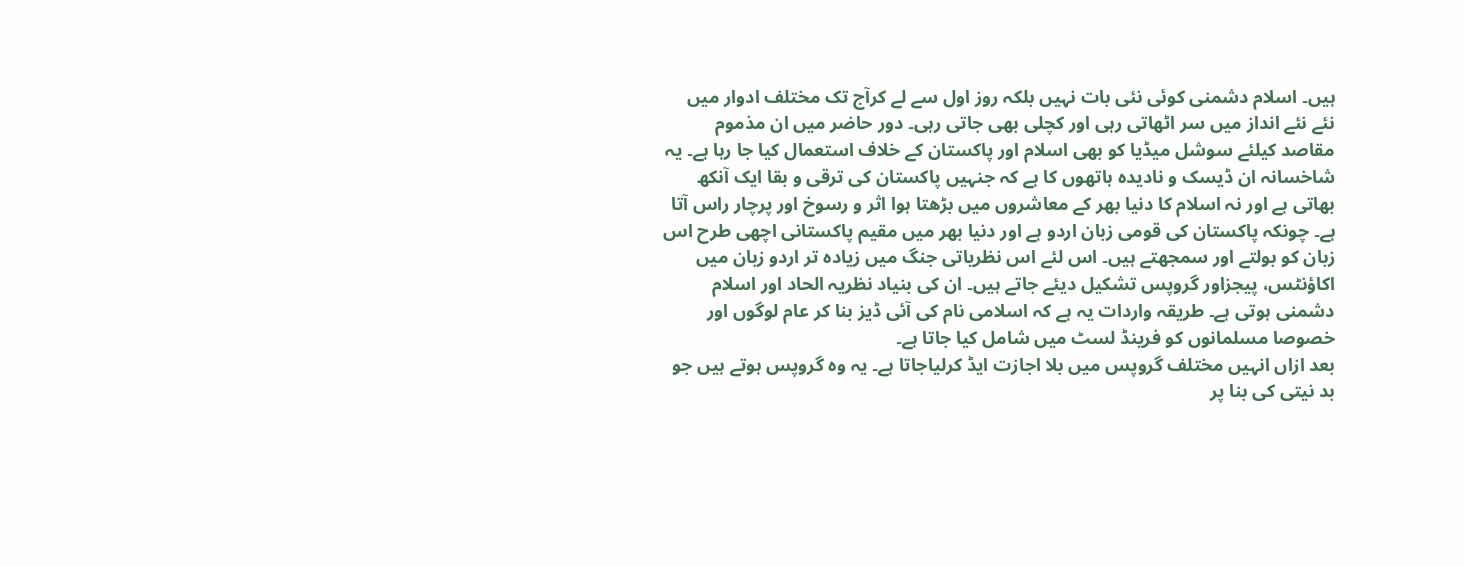ہیں۔ اسلام دشمنی کوئی نئی بات نہیں بلکہ روز اول سے لے کرآج تک مختلف ادوار میں نئے نئے انداز میں سر اٹھاتی رہی اور کچلی بھی جاتی رہی۔ دور حاضر میں ان مذموم مقاصد کیلئے سوشل میڈیا کو بھی اسلام اور پاکستان کے خلاف استعمال کیا جا رہا ہے۔ یہ شاخسانہ ان ڈیسک و نادیدہ ہاتھوں کا ہے کہ جنہیں پاکستان کی ترقی و بقا ایک آنکھ بھاتی ہے اور نہ اسلام کا دنیا بھر کے معاشروں میں بڑھتا ہوا اثر و رسوخ اور پرچار راس آتا ہے۔ چونکہ پاکستان کی قومی زبان اردو ہے اور دنیا بھر میں مقیم پاکستانی اچھی طرح اس زبان کو بولتے اور سمجھتے ہیں۔ اس لئے اس نظریاتی جنگ میں زیادہ تر اردو زبان میں اکاؤنٹس، پیجزاور گروپس تشکیل دیئے جاتے ہیں۔ ان کی بنیاد نظریہ الحاد اور اسلام دشمنی ہوتی ہے۔ طریقہ واردات یہ ہے کہ اسلامی نام کی آئی ڈیز بنا کر عام لوگوں اور خصوصا مسلمانوں کو فرینڈ لسٹ میں شامل کیا جاتا ہے۔
بعد ازاں انہیں مختلف گروپس میں بلا اجازت ایڈ کرلیاجاتا ہے۔ یہ وہ گروپس ہوتے ہیں جو بد نیتی کی بنا پر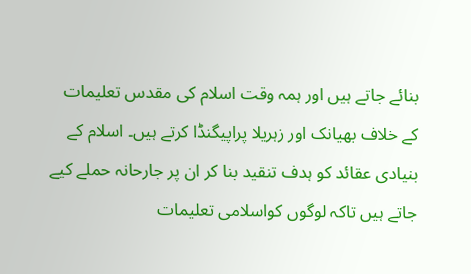بنائے جاتے ہیں اور ہمہ وقت اسلام کی مقدس تعلیمات کے خلاف بھیانک اور زہریلا پراپیگنڈا کرتے ہیں۔ اسلام کے بنیادی عقائد کو ہدف تنقید بنا کر ان پر جارحانہ حملے کیے جاتے ہیں تاکہ لوگوں کواسلامی تعلیمات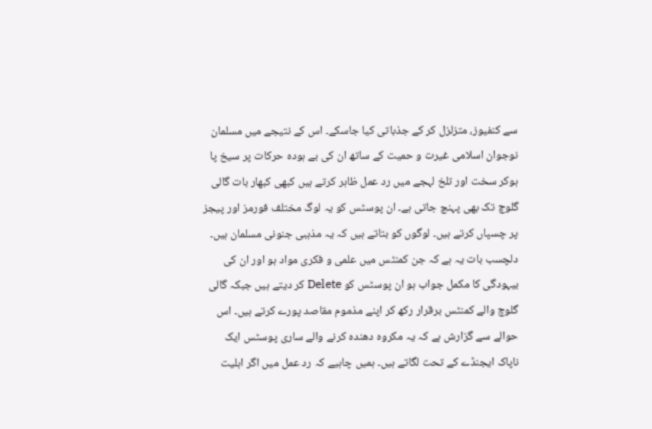سے کنفیوز، متزلزل کر کے جذباتی کیا جاسکے۔ اس کے نتیجے میں مسلمان نوجوان اسلامی غیرت و حمیت کے ساتھ ان کی بے ہودہ حرکات پر سیخ پا ہوکر سخت اور تلخ لہجے میں رد عمل ظاہر کرتے ہیں کبھی کبھار بات گالی گلوچ تک بھی پہنچ جاتی ہے۔ ان پوسٹس کو یہ لوگ مختلف فورمز اور پیجز پر چسپاں کرتے ہیں۔ لوگوں کو بتاتے ہیں کہ یہ مذہبی جنونی مسلمان ہیں۔ دلچسب بات یہ ہے کہ جن کمنٹس میں علمی و فکری مواد ہو اور ان کی بیہودگی کا مکمل جواب ہو ان پوسٹس کو Delete کر دیتے ہیں جبکہ گالی گلوچ والے کمنٹس برقرار رکھ کر اپنے مذموم مقاصد پورے کرتے ہیں۔ اس حوالے سے گزارش ہے کہ یہ مکروہ دھندہ کرنے والے ساری پوسٹس ایک ناپاک ایجنڈے کے تحت لگاتے ہیں۔ ہمیں چاہیے کہ رد عمل میں اگر اہلیت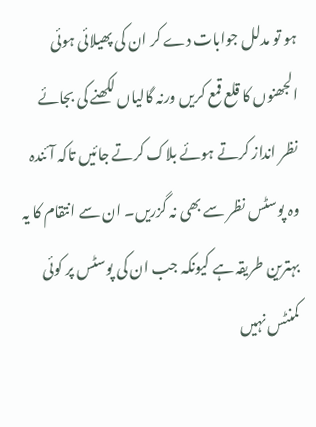ہو تو مدلل جوابات دے کر ان کی پھیلائی ہوئی الجھنوں کا قلع قمع کریں ورنہ گالیاں لکھنے کی بجائے نظر انداز کرتے ہوئے بلاک کرتے جائیں تاکہ آئندہ وہ پوسٹس نظر سے بھی نہ گزریں۔ ان سے انتقام کا یہ بہترین طریقہ ہے کیونکہ جب ان کی پوسٹس پر کوئی کمنٹس نہیں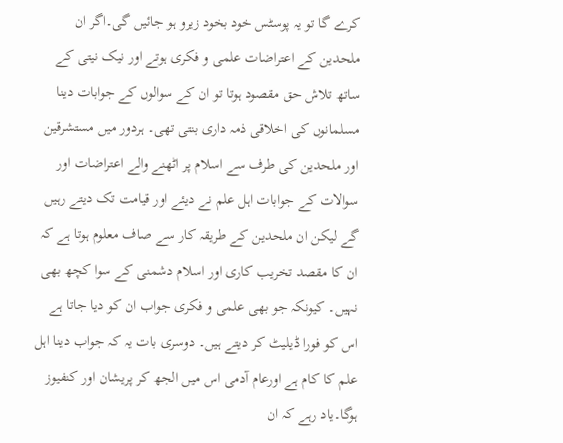کرے گا تو یہ پوسٹس خود بخود زیرو ہو جائیں گی۔اگر ان ملحدین کے اعتراضات علمی و فکری ہوتے اور نیک نیتی کے ساتھ تلاش حق مقصود ہوتا تو ان کے سوالوں کے جوابات دینا مسلمانوں کی اخلاقی ذمہ داری بنتی تھی۔ ہردور میں مستشرقین اور ملحدین کی طرف سے اسلام پر اٹھنے والے اعتراضات اور سوالات کے جوابات اہل علم نے دیئے اور قیامت تک دیتے رہیں گے لیکن ان ملحدین کے طریقہ کار سے صاف معلوم ہوتا ہے کہ ان کا مقصد تخریب کاری اور اسلام دشمنی کے سوا کچھ بھی نہیں۔ کیونکہ جو بھی علمی و فکری جواب ان کو دیا جاتا ہے اس کو فورا ڈیلیٹ کر دیتے ہیں۔ دوسری بات یہ کہ جواب دینا اہل علم کا کام ہے اورعام آدمی اس میں الجھ کر پریشان اور کنفیوز ہوگا۔یاد رہے کہ ان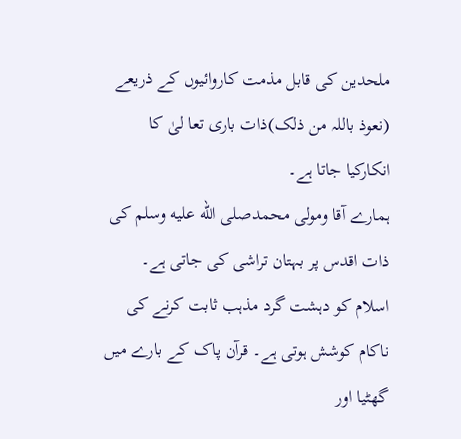ملحدین کی قابل مذمت کاروائیوں کے ذریعے (نعوذ باللہ من ذلک)ذات باری تعا لیٰ کا انکارکیا جاتا ہے۔
ہمارے آقا ومولی محمدصلى الله عليه وسلم کی ذات اقدس پر بہتان تراشی کی جاتی ہے۔ اسلام کو دہشت گرد مذہب ثابت کرنے کی ناکام کوشش ہوتی ہے۔ قرآن پاک کے بارے میں گھٹیا اور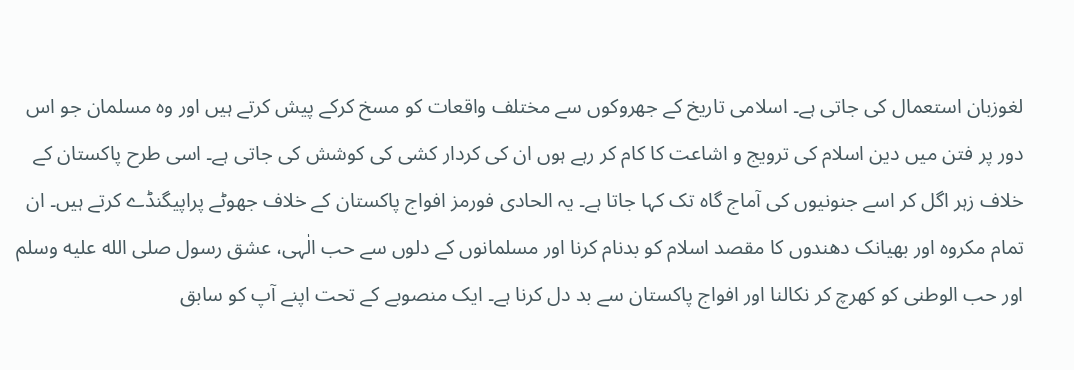لغوزبان استعمال کی جاتی ہے۔ اسلامی تاریخ کے جھروکوں سے مختلف واقعات کو مسخ کرکے پیش کرتے ہیں اور وہ مسلمان جو اس دور پر فتن میں دین اسلام کی ترویج و اشاعت کا کام کر رہے ہوں ان کی کردار کشی کی کوشش کی جاتی ہے۔ اسی طرح پاکستان کے خلاف زہر اگل کر اسے جنونیوں کی آماج گاہ تک کہا جاتا ہے۔ یہ الحادی فورمز افواج پاکستان کے خلاف جھوٹے پراپیگنڈے کرتے ہیں۔ ان تمام مکروہ اور بھیانک دھندوں کا مقصد اسلام کو بدنام کرنا اور مسلمانوں کے دلوں سے حب الٰہی، عشق رسول صلى الله عليه وسلم اور حب الوطنی کو کھرچ کر نکالنا اور افواج پاکستان سے بد دل کرنا ہے۔ ایک منصوبے کے تحت اپنے آپ کو سابق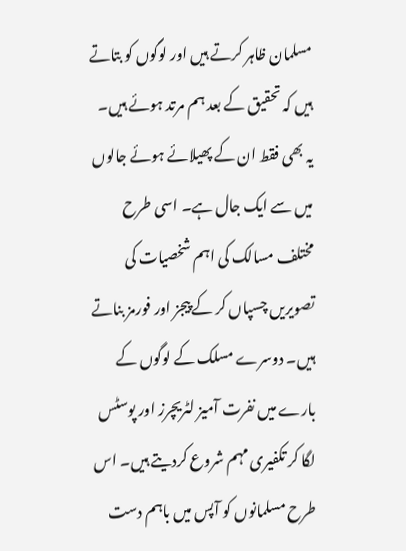مسلمان ظاہر کرتے ہیں اور لوگوں کو بتاتے ہیں کہ تحقیق کے بعد ہم مرتد ہوئے ہیں۔ یہ بھی فقط ان کے پھیلائے ہوئے جالوں میں سے ایک جال ہے۔ اسی طرح مختلف مسالک کی اہم شخصیات کی تصویریں چسپاں کر کے پیجز اور فورمز بناتے ہیں۔ دوسرے مسلک کے لوگوں کے بارے میں نفرت آمیز لٹریچرز اور پوسٹس لگا کر تکفیری مہم شروع کردیتے ہیں۔ اس طرح مسلمانوں کو آپس میں باہم دست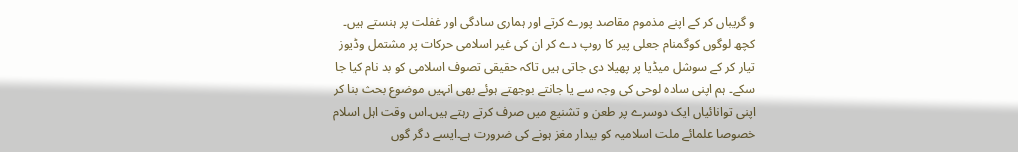و گریباں کر کے اپنے مذموم مقاصد پورے کرتے اور ہماری سادگی اور غفلت پر ہنستے ہیں۔ کچھ لوگوں کوگمنام جعلی پیر کا روپ دے کر ان کی غیر اسلامی حرکات پر مشتمل وڈیوز تیار کر کے سوشل میڈیا پر پھیلا دی جاتی ہیں تاکہ حقیقی تصوف اسلامی کو بد نام کیا جا سکے۔ ہم اپنی سادہ لوحی کی وجہ سے یا جانتے بوجھتے ہوئے بھی انہیں موضوع بحث بنا کر اپنی توانائیاں ایک دوسرے پر طعن و تشنیع میں صرف کرتے رہتے ہیں۔اس وقت اہل اسلام خصوصا علمائے ملت اسلامیہ کو بیدار مغز ہونے کی ضرورت ہے۔ایسے دگر گوں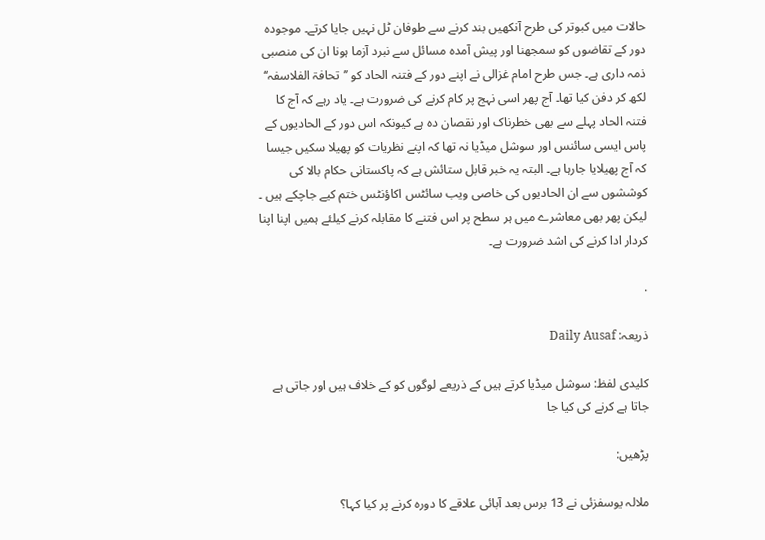حالات میں کبوتر کی طرح آنکھیں بند کرنے سے طوفان ٹل نہیں جایا کرتے۔ موجودہ دور کے تقاضوں کو سمجھنا اور پیش آمدہ مسائل سے نبرد آزما ہونا ان کی منصبی ذمہ داری ہے۔ جس طرح امام غزالی نے اپنے دور کے فتنہ الحاد کو ’’تحافۃ الفلاسفہ‘‘ لکھ کر دفن کیا تھا۔ آج پھر اسی نہج پر کام کرنے کی ضرورت ہے۔ یاد رہے کہ آج کا فتنہ الحاد پہلے سے بھی خطرناک اور نقصان دہ ہے کیونکہ اس دور کے الحادیوں کے پاس ایسی سائنس اور سوشل میڈیا نہ تھا کہ اپنے نظریات کو پھیلا سکیں جیسا کہ آج پھیلایا جارہا ہے۔ البتہ یہ خبر قابل ستائش ہے کہ پاکستانی حکام بالا کی کوششوں سے ان الحادیوں کی خاصی ویب سائٹس اکاؤنٹس ختم کیے جاچکے ہیں ۔ لیکن پھر بھی معاشرے میں ہر سطح پر اس فتنے کا مقابلہ کرنے کیلئے ہمیں اپنا اپنا کردار ادا کرنے کی اشد ضرورت ہے۔

.

ذریعہ: Daily Ausaf

کلیدی لفظ: سوشل میڈیا کرتے ہیں کے ذریعے لوگوں کو کے خلاف ہیں اور جاتی ہے جاتا ہے کرنے کی کیا جا

پڑھیں:

ملالہ یوسفزئی نے 13 برس بعد آبائی علاقے کا دورہ کرنے پر کیا کہا؟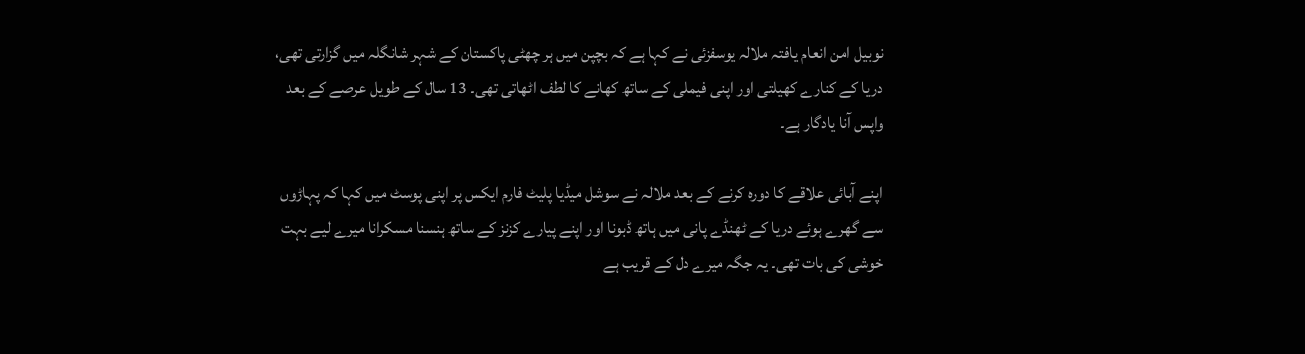نوبیل امن انعام یافتہ ملالہ یوسفزئی نے کہا ہے کہ بچپن میں ہر چھٹی پاکستان کے شہر شانگلہ میں گزارتی تھی، دریا کے کنارے کھیلتی اور اپنی فیملی کے ساتھ کھانے کا لطف اٹھاتی تھی۔ 13 سال کے طویل عرصے کے بعد واپس آنا یادگار ہے۔

اپنے آبائی علاقے کا دورہ کرنے کے بعد ملالہ نے سوشل میڈیا پلیٹ فارم ایکس پر اپنی پوسٹ میں کہا کہ پہاڑوں سے گھرے ہوئے دریا کے ٹھنڈے پانی میں ہاتھ ڈبونا اور اپنے پیارے کزنز کے ساتھ ہنسنا مسکرانا میرے لیے بہت خوشی کی بات تھی۔ یہ جگہ میرے دل کے قریب ہے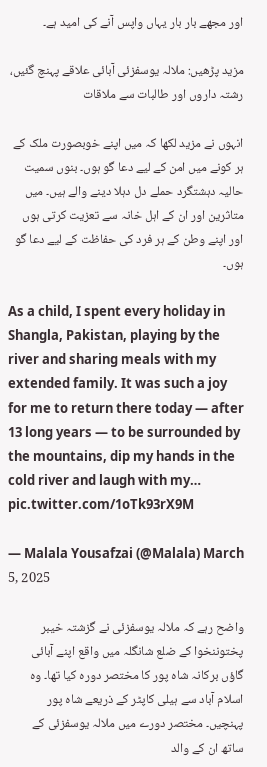اور مجھے بار بار یہاں واپس آنے کی امید ہے۔

مزید پڑھیں: ملالہ یوسفزئی آبائی علاقے پہنچ گئیں، رشتہ داروں اور طالبات سے ملاقات

انہوں نے مزید لکھا کہ میں اپنے خوبصورت ملک کے ہر کونے میں امن کے لیے دعا گو ہوں۔ بنوں سمیت حالیہ دہشتگرد حملے دل دہلا دینے والے ہیں۔ میں متاثرین اور ان کے اہل خانہ سے تعزیت کرتی ہوں اور اپنے وطن کے ہر فرد کی حفاظت کے لیے دعا گو ہوں۔

As a child, I spent every holiday in Shangla, Pakistan, playing by the river and sharing meals with my extended family. It was such a joy for me to return there today — after 13 long years — to be surrounded by the mountains, dip my hands in the cold river and laugh with my… pic.twitter.com/1oTk93rX9M

— Malala Yousafzai (@Malala) March 5, 2025

واضح رہے کہ ملالہ یوسفزئی نے گزشتہ خیبر پختوننخوا کے ضلع شانگلہ میں واقع اپنے آبائی گاؤں برکانہ شاہ پور کا مختصر دورہ کیا تھا۔ وہ اسلام آباد سے ہیلی کاپٹر کے ذریعے شاہ پور پہنچیں۔ مختصر دورے میں ملالہ یوسفزئی کے ساتھ ان کے والد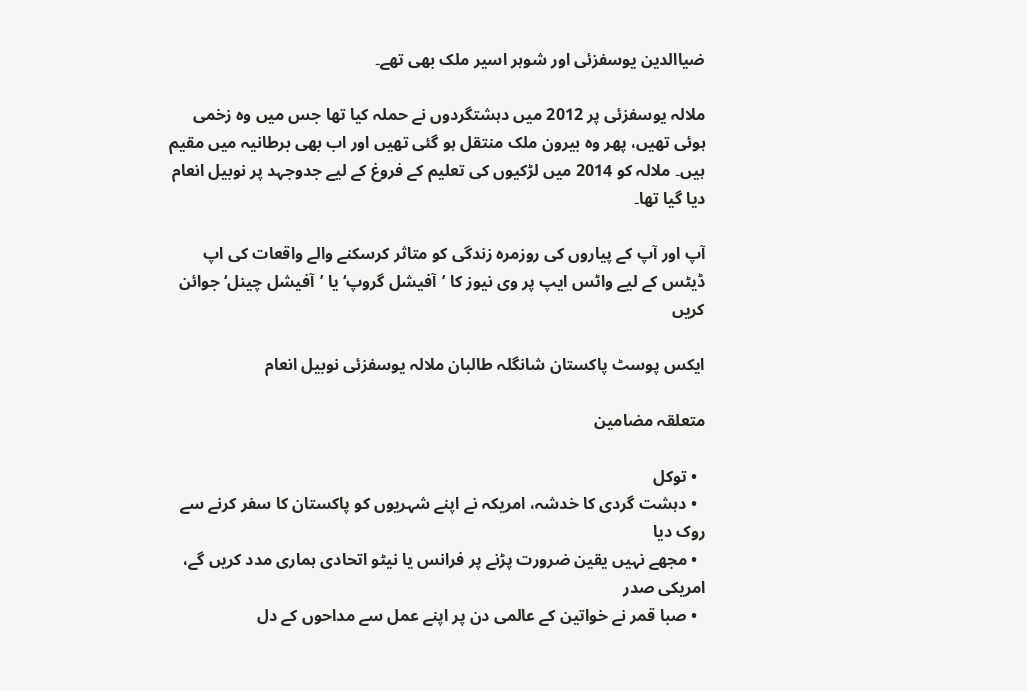ضیاالدین یوسفزئی اور شوہر اسیر ملک بھی تھے۔

ملالہ یوسفزئی پر 2012 میں دہشتگردوں نے حملہ کیا تھا جس میں وہ زخمی ہوئی تھیں، پھر وہ بیرون ملک منتقل ہو گئی تھیں اور اب بھی برطانیہ میں مقیم ہیں۔ ملالہ کو 2014 میں لڑکیوں کی تعلیم کے فروغ کے لیے جدوجہد پر نوبیل انعام دیا گیا تھا۔

آپ اور آپ کے پیاروں کی روزمرہ زندگی کو متاثر کرسکنے والے واقعات کی اپ ڈیٹس کے لیے واٹس ایپ پر وی نیوز کا ’آفیشل گروپ‘ یا ’آفیشل چینل‘ جوائن کریں

ایکس پوسٹ پاکستان شانگلہ طالبان ملالہ یوسفزئی نوبیل انعام

متعلقہ مضامین

  • توکل
  • دہشت گردی کا خدشہ، امریکہ نے اپنے شہریوں کو پاکستان کا سفر کرنے سے روک دیا
  • مجھے نہیں یقین ضرورت پڑنے پر فرانس یا نیٹو اتحادی ہماری مدد کریں گے، امریکی صدر
  • صبا قمر نے خواتین کے عالمی دن پر اپنے عمل سے مداحوں کے دل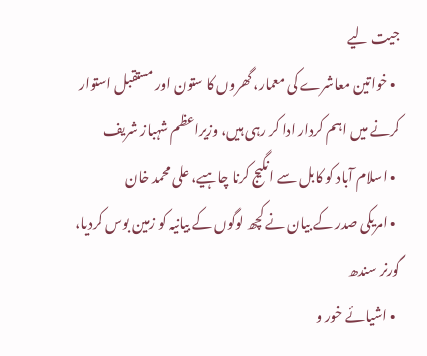جیت لیے
  • خواتین معاشرے کی معمار، گھروں کا ستون اور مستقبل استوار کرنے میں اہم کردار ادا کر رہی ہیں، وزیراعظم شہباز شریف
  • اسلام آباد کو کابل سے انگیج کرنا چاہیے، علی محمد خان
  • امریکی صدر کے بیان نے کچھ لوگوں کے بیانیہ کو زمین بوس کردیا، گورنر سندھ
  • اشیائے خور و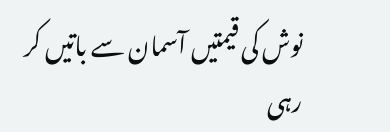نوش کی قیمتیں آسمان سے باتیں کر رہی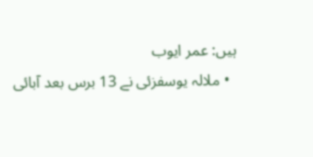ہیں: عمر ایوب
  • ملالہ یوسفزئی نے 13 برس بعد آبائی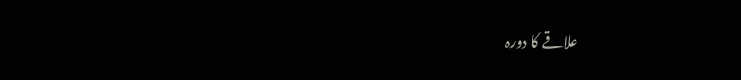علاقے کا دورہ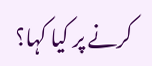کرنے پر کیا کہا؟